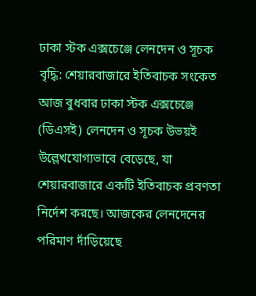ঢাকা স্টক এক্সচেঞ্জে লেনদেন ও সূচক বৃদ্ধি: শেয়ারবাজারে ইতিবাচক সংকেত
আজ বুধবার ঢাকা স্টক এক্সচেঞ্জে (ডিএসই) লেনদেন ও সূচক উভয়ই উল্লেখযোগ্যভাবে বেড়েছে, যা শেয়ারবাজারে একটি ইতিবাচক প্রবণতা নির্দেশ করছে। আজকের লেনদেনের পরিমাণ দাঁড়িয়েছে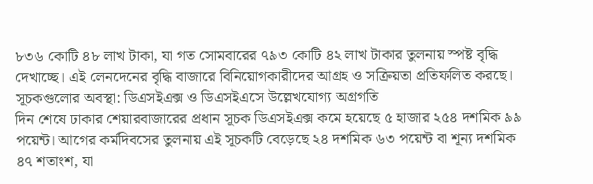৮৩৬ কোটি ৪৮ লাখ টাকা, যা গত সোমবারের ৭৯৩ কোটি ৪২ লাখ টাকার তুলনায় স্পষ্ট বৃদ্ধি দেখাচ্ছে। এই লেনদেনের বৃদ্ধি বাজারে বিনিয়োগকারীদের আগ্রহ ও সক্রিয়তা প্রতিফলিত করছে।
সূচকগুলোর অবস্থা: ডিএসইএক্স ও ডিএসইএসে উল্লেখযোগ্য অগ্রগতি
দিন শেষে ঢাকার শেয়ারবাজারের প্রধান সূচক ডিএসইএক্স কমে হয়েছে ৫ হাজার ২৫৪ দশমিক ৯৯ পয়েন্ট। আগের কর্মদিবসের তুলনায় এই সূচকটি বেড়েছে ২৪ দশমিক ৬৩ পয়েন্ট বা শূন্য দশমিক ৪৭ শতাংশ, যা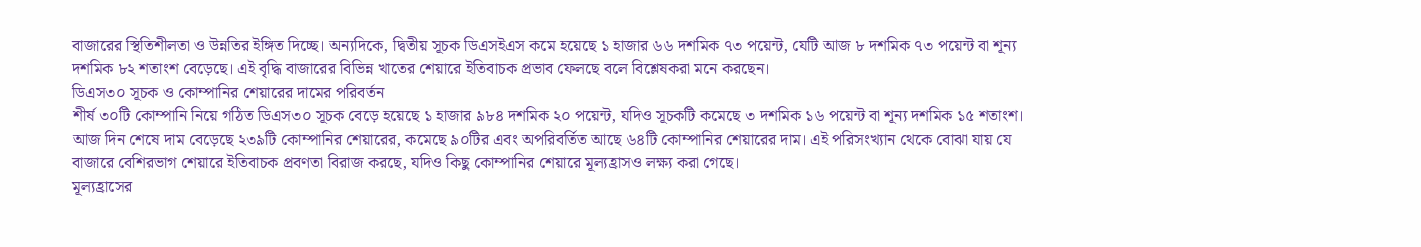বাজারের স্থিতিশীলতা ও উন্নতির ইঙ্গিত দিচ্ছে। অন্যদিকে, দ্বিতীয় সূচক ডিএসইএস কমে হয়েছে ১ হাজার ৬৬ দশমিক ৭৩ পয়েন্ট, যেটি আজ ৮ দশমিক ৭৩ পয়েন্ট বা শূন্য দশমিক ৮২ শতাংশ বেড়েছে। এই বৃদ্ধি বাজারের বিভিন্ন খাতের শেয়ারে ইতিবাচক প্রভাব ফেলছে বলে বিশ্লেষকরা মনে করছেন।
ডিএস৩০ সূচক ও কোম্পানির শেয়ারের দামের পরিবর্তন
শীর্ষ ৩০টি কোম্পানি নিয়ে গঠিত ডিএস৩০ সূচক বেড়ে হয়েছে ১ হাজার ৯৮৪ দশমিক ২০ পয়েন্ট, যদিও সূচকটি কমেছে ৩ দশমিক ১৬ পয়েন্ট বা শূন্য দশমিক ১৫ শতাংশ। আজ দিন শেষে দাম বেড়েছে ২৩৯টি কোম্পানির শেয়ারের, কমেছে ৯০টির এবং অপরিবর্তিত আছে ৬৪টি কোম্পানির শেয়ারের দাম। এই পরিসংখ্যান থেকে বোঝা যায় যে বাজারে বেশিরভাগ শেয়ারে ইতিবাচক প্রবণতা বিরাজ করছে, যদিও কিছু কোম্পানির শেয়ারে মূল্যহ্রাসও লক্ষ্য করা গেছে।
মূল্যহ্রাসের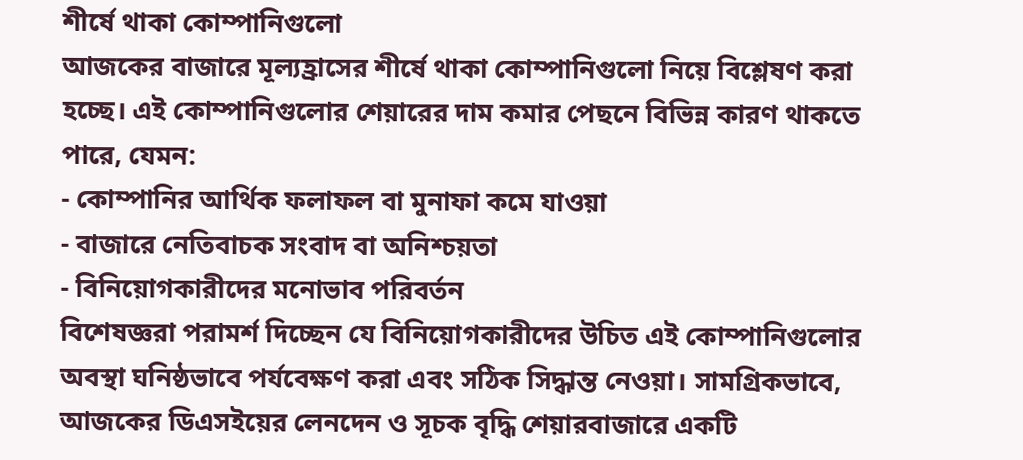শীর্ষে থাকা কোম্পানিগুলো
আজকের বাজারে মূল্যহ্রাসের শীর্ষে থাকা কোম্পানিগুলো নিয়ে বিশ্লেষণ করা হচ্ছে। এই কোম্পানিগুলোর শেয়ারের দাম কমার পেছনে বিভিন্ন কারণ থাকতে পারে, যেমন:
- কোম্পানির আর্থিক ফলাফল বা মুনাফা কমে যাওয়া
- বাজারে নেতিবাচক সংবাদ বা অনিশ্চয়তা
- বিনিয়োগকারীদের মনোভাব পরিবর্তন
বিশেষজ্ঞরা পরামর্শ দিচ্ছেন যে বিনিয়োগকারীদের উচিত এই কোম্পানিগুলোর অবস্থা ঘনিষ্ঠভাবে পর্যবেক্ষণ করা এবং সঠিক সিদ্ধান্ত নেওয়া। সামগ্রিকভাবে, আজকের ডিএসইয়ের লেনদেন ও সূচক বৃদ্ধি শেয়ারবাজারে একটি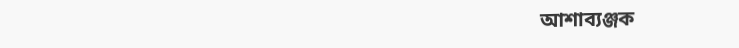আশাব্যঞ্জক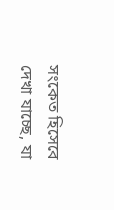সংকেত হিসেবে দেখা যাচ্ছে, যা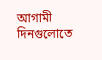আগামী দিনগুলোতে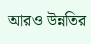আরও উন্নতির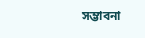সম্ভাবনা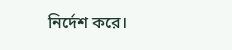নির্দেশ করে।